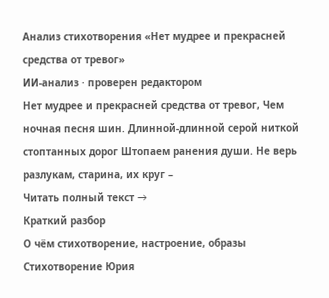Анализ стихотворения «Нет мудрее и прекрасней средства от тревог»
ИИ-анализ · проверен редактором
Нет мудрее и прекрасней средства от тревог, Чем ночная песня шин. Длинной-длинной серой ниткой стоптанных дорог Штопаем ранения души. Не верь разлукам, старина, их круг –
Читать полный текст →
Краткий разбор
О чём стихотворение, настроение, образы
Стихотворение Юрия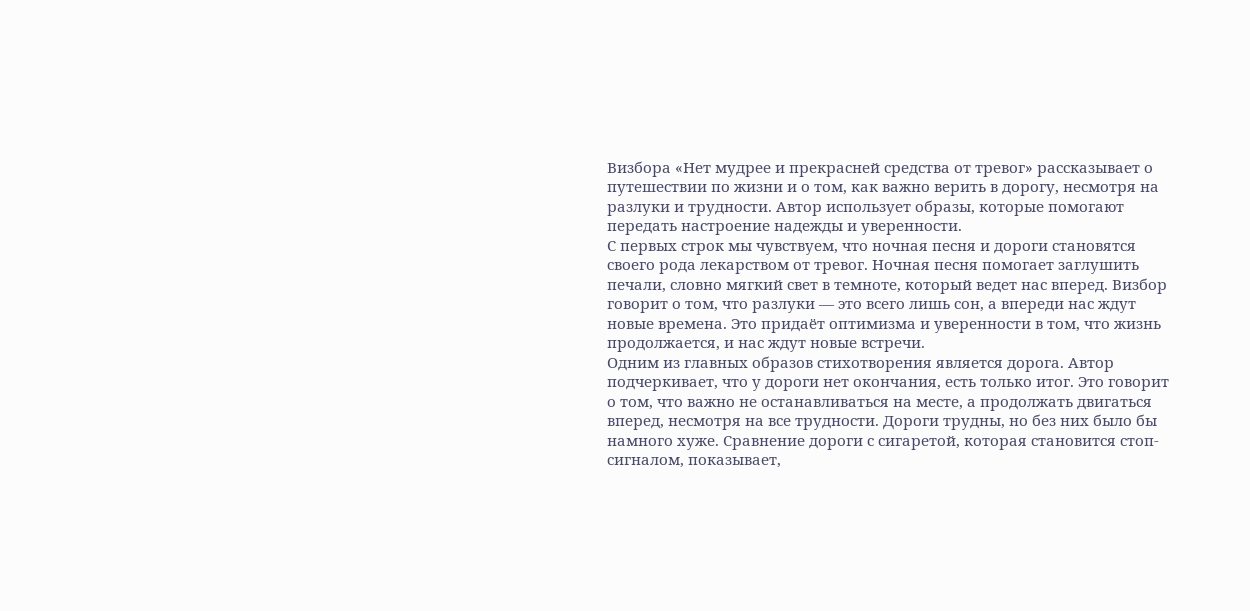Визбора «Нет мудрее и прекрасней средства от тревог» рассказывает о путешествии по жизни и о том, как важно верить в дорогу, несмотря на разлуки и трудности. Автор использует образы, которые помогают передать настроение надежды и уверенности.
С первых строк мы чувствуем, что ночная песня и дороги становятся своего рода лекарством от тревог. Ночная песня помогает заглушить печали, словно мягкий свет в темноте, который ведет нас вперед. Визбор говорит о том, что разлуки — это всего лишь сон, а впереди нас ждут новые времена. Это придаёт оптимизма и уверенности в том, что жизнь продолжается, и нас ждут новые встречи.
Одним из главных образов стихотворения является дорога. Автор подчеркивает, что у дороги нет окончания, есть только итог. Это говорит о том, что важно не останавливаться на месте, а продолжать двигаться вперед, несмотря на все трудности. Дороги трудны, но без них было бы намного хуже. Сравнение дороги с сигаретой, которая становится стоп-сигналом, показывает,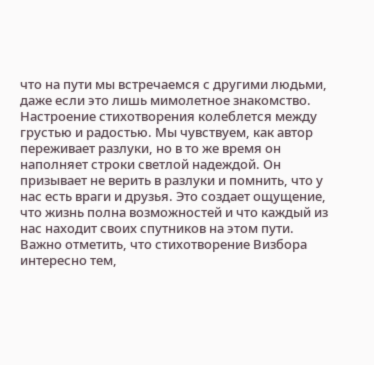что на пути мы встречаемся с другими людьми, даже если это лишь мимолетное знакомство.
Настроение стихотворения колеблется между грустью и радостью. Мы чувствуем, как автор переживает разлуки, но в то же время он наполняет строки светлой надеждой. Он призывает не верить в разлуки и помнить, что у нас есть враги и друзья. Это создает ощущение, что жизнь полна возможностей и что каждый из нас находит своих спутников на этом пути.
Важно отметить, что стихотворение Визбора интересно тем,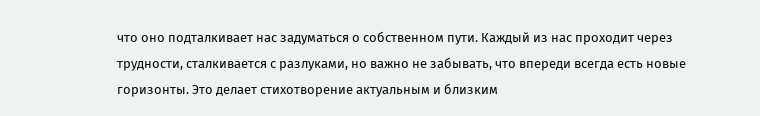что оно подталкивает нас задуматься о собственном пути. Каждый из нас проходит через трудности, сталкивается с разлуками, но важно не забывать, что впереди всегда есть новые горизонты. Это делает стихотворение актуальным и близким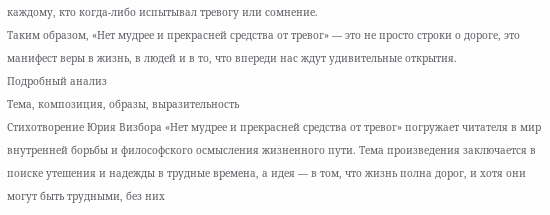каждому, кто когда-либо испытывал тревогу или сомнение.
Таким образом, «Нет мудрее и прекрасней средства от тревог» — это не просто строки о дороге, это манифест веры в жизнь, в людей и в то, что впереди нас ждут удивительные открытия.
Подробный анализ
Тема, композиция, образы, выразительность
Стихотворение Юрия Визбора «Нет мудрее и прекрасней средства от тревог» погружает читателя в мир внутренней борьбы и философского осмысления жизненного пути. Тема произведения заключается в поиске утешения и надежды в трудные времена, а идея — в том, что жизнь полна дорог, и хотя они могут быть трудными, без них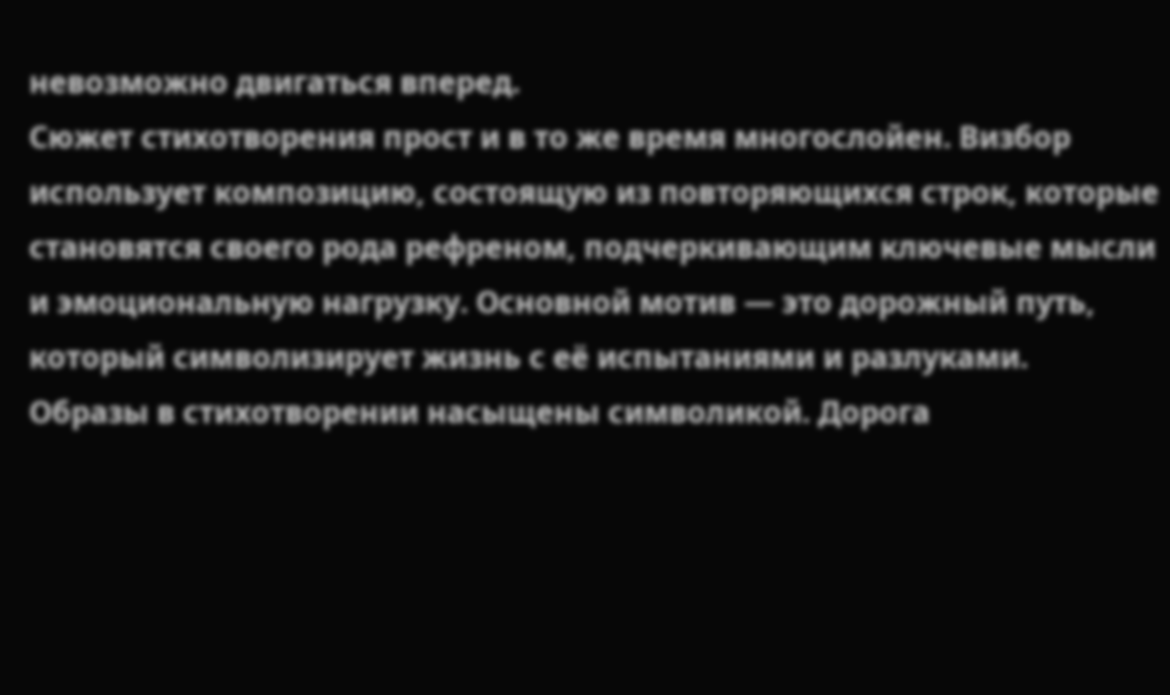невозможно двигаться вперед.
Сюжет стихотворения прост и в то же время многослойен. Визбор использует композицию, состоящую из повторяющихся строк, которые становятся своего рода рефреном, подчеркивающим ключевые мысли и эмоциональную нагрузку. Основной мотив — это дорожный путь, который символизирует жизнь с её испытаниями и разлуками.
Образы в стихотворении насыщены символикой. Дорога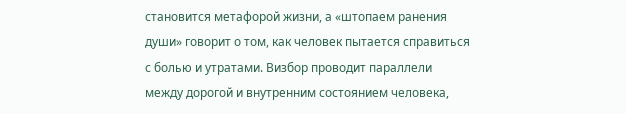становится метафорой жизни, а «штопаем ранения души» говорит о том, как человек пытается справиться с болью и утратами. Визбор проводит параллели между дорогой и внутренним состоянием человека,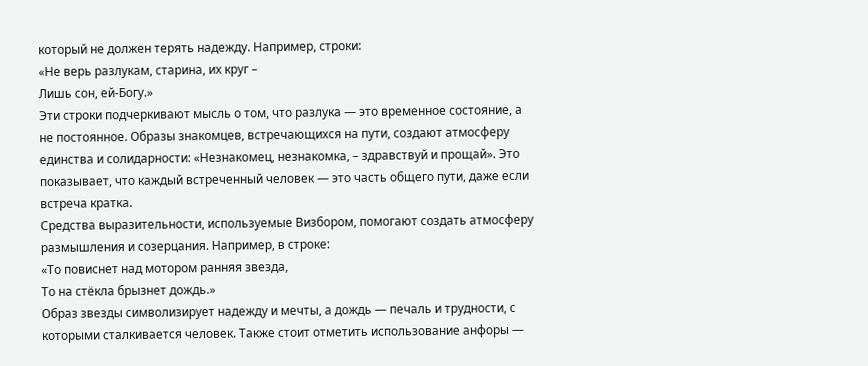который не должен терять надежду. Например, строки:
«Не верь разлукам, старина, их круг –
Лишь сон, ей-Богу.»
Эти строки подчеркивают мысль о том, что разлука — это временное состояние, а не постоянное. Образы знакомцев, встречающихся на пути, создают атмосферу единства и солидарности: «Незнакомец, незнакомка, – здравствуй и прощай». Это показывает, что каждый встреченный человек — это часть общего пути, даже если встреча кратка.
Средства выразительности, используемые Визбором, помогают создать атмосферу размышления и созерцания. Например, в строке:
«То повиснет над мотором ранняя звезда,
То на стёкла брызнет дождь.»
Образ звезды символизирует надежду и мечты, а дождь — печаль и трудности, с которыми сталкивается человек. Также стоит отметить использование анфоры —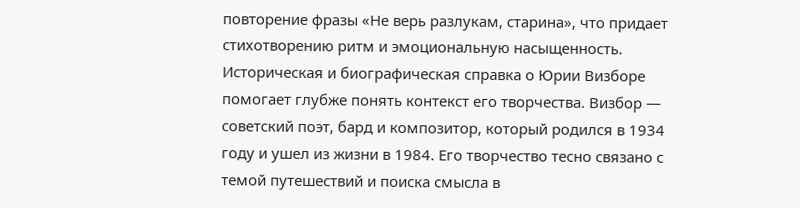повторение фразы «Не верь разлукам, старина», что придает стихотворению ритм и эмоциональную насыщенность.
Историческая и биографическая справка о Юрии Визборе помогает глубже понять контекст его творчества. Визбор — советский поэт, бард и композитор, который родился в 1934 году и ушел из жизни в 1984. Его творчество тесно связано с темой путешествий и поиска смысла в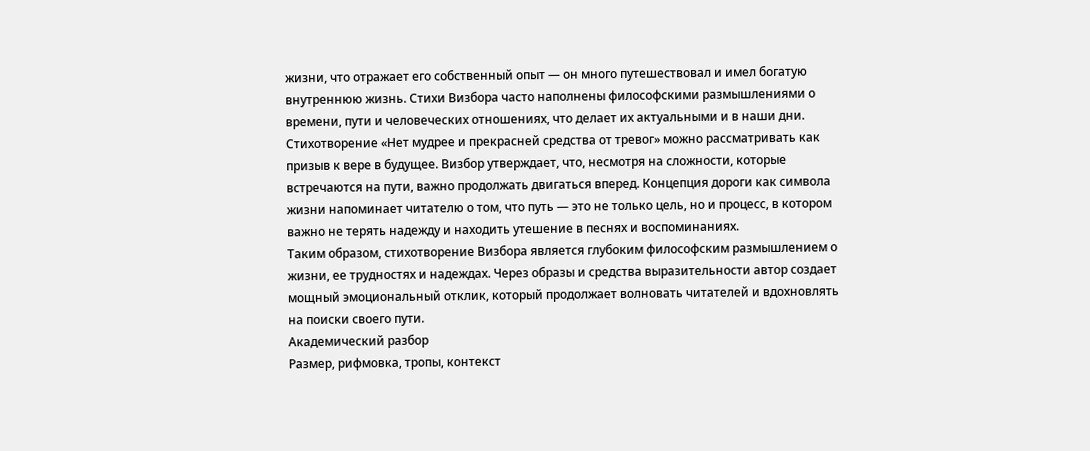жизни, что отражает его собственный опыт — он много путешествовал и имел богатую внутреннюю жизнь. Стихи Визбора часто наполнены философскими размышлениями о времени, пути и человеческих отношениях, что делает их актуальными и в наши дни.
Стихотворение «Нет мудрее и прекрасней средства от тревог» можно рассматривать как призыв к вере в будущее. Визбор утверждает, что, несмотря на сложности, которые встречаются на пути, важно продолжать двигаться вперед. Концепция дороги как символа жизни напоминает читателю о том, что путь — это не только цель, но и процесс, в котором важно не терять надежду и находить утешение в песнях и воспоминаниях.
Таким образом, стихотворение Визбора является глубоким философским размышлением о жизни, ее трудностях и надеждах. Через образы и средства выразительности автор создает мощный эмоциональный отклик, который продолжает волновать читателей и вдохновлять на поиски своего пути.
Академический разбор
Размер, рифмовка, тропы, контекст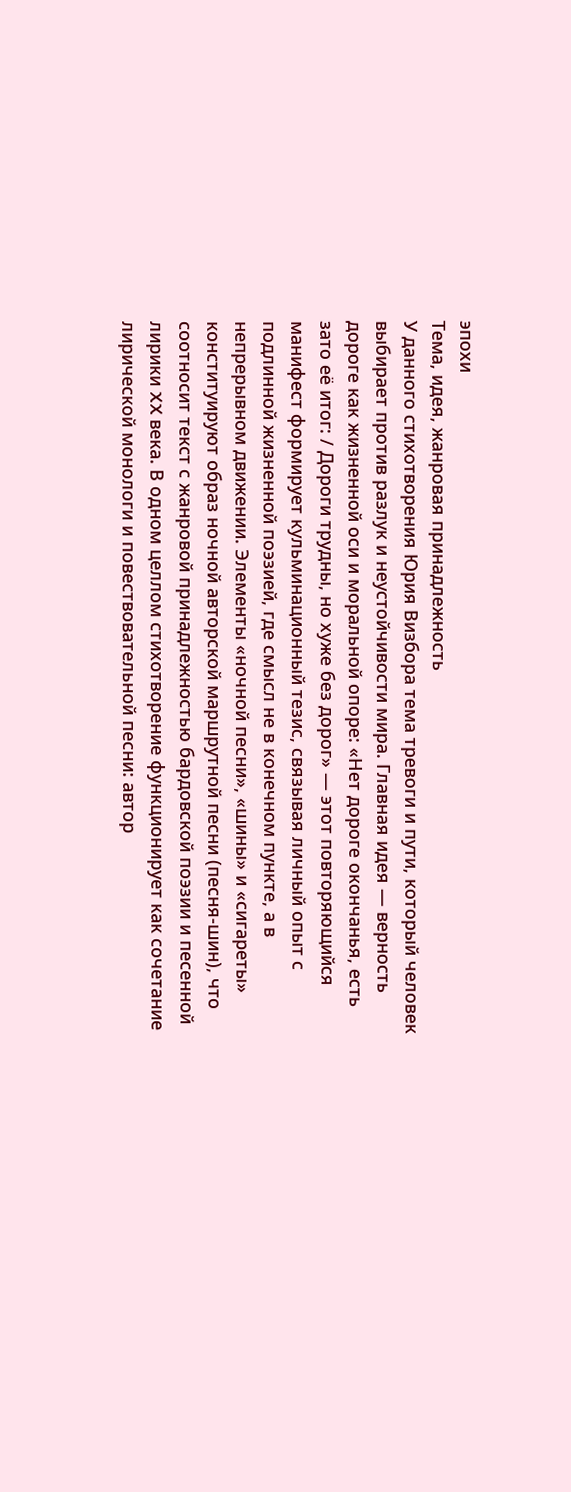эпохи
Тема, идея, жанровая принадлежность
У данного стихотворения Юрия Визбора тема тревоги и пути, который человек выбирает против разлук и неустойчивости мира. Главная идея — верность дороге как жизненной оси и моральной опоре: «Нет дороге окончанья, есть зато её итог: / Дороги трудны, но хуже без дорог» — этот повторяющийся манифест формирует кульминационный тезис, связывая личный опыт с подлинной жизненной поэзией, где смысл не в конечном пункте, а в непрерывном движении. Элементы «ночной песни», «шины» и «сигареты» конституируют образ ночной авторской маршрутной песни (песня-шин), что соотносит текст с жанровой принадлежностью бардовской поэзии и песенной лирики XX века. В одном целлом стихотворение функционирует как сочетание лирической монологи и повествовательной песни: автор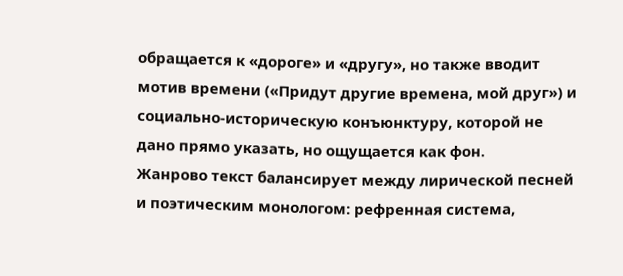обращается к «дороге» и «другу», но также вводит мотив времени («Придут другие времена, мой друг») и социально-историческую конъюнктуру, которой не дано прямо указать, но ощущается как фон.
Жанрово текст балансирует между лирической песней и поэтическим монологом: рефренная система,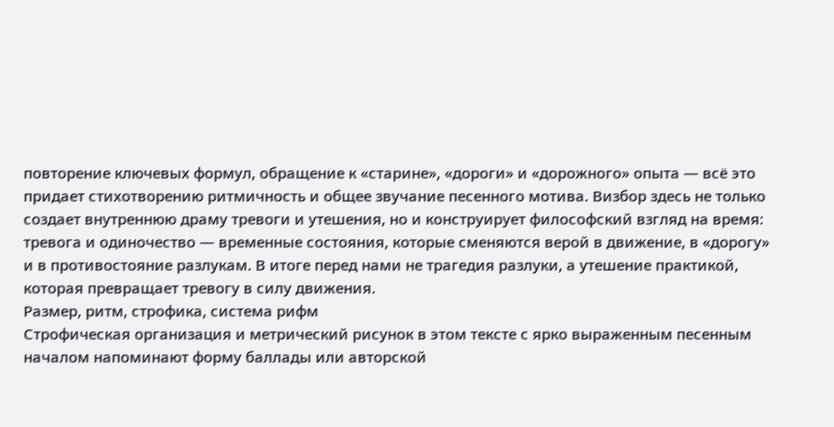повторение ключевых формул, обращение к «старине», «дороги» и «дорожного» опыта — всё это придает стихотворению ритмичность и общее звучание песенного мотива. Визбор здесь не только создает внутреннюю драму тревоги и утешения, но и конструирует философский взгляд на время: тревога и одиночество — временные состояния, которые сменяются верой в движение, в «дорогу» и в противостояние разлукам. В итоге перед нами не трагедия разлуки, а утешение практикой, которая превращает тревогу в силу движения.
Размер, ритм, строфика, система рифм
Строфическая организация и метрический рисунок в этом тексте с ярко выраженным песенным началом напоминают форму баллады или авторской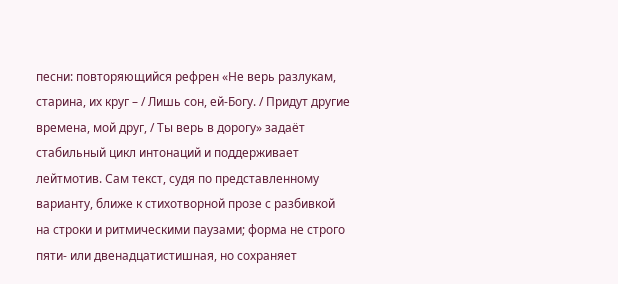песни: повторяющийся рефрен «Не верь разлукам, старина, их круг – / Лишь сон, ей-Богу. / Придут другие времена, мой друг, / Ты верь в дорогу» задаёт стабильный цикл интонаций и поддерживает лейтмотив. Сам текст, судя по представленному варианту, ближе к стихотворной прозе с разбивкой на строки и ритмическими паузами; форма не строго пяти- или двенадцатистишная, но сохраняет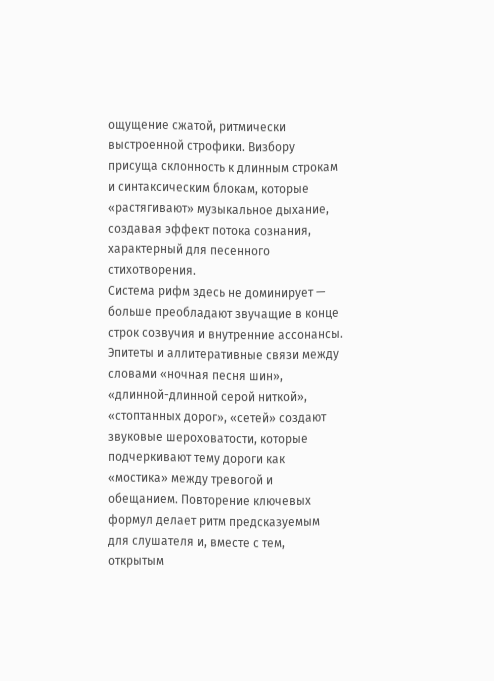ощущение сжатой, ритмически выстроенной строфики. Визбору присуща склонность к длинным строкам и синтаксическим блокам, которые «растягивают» музыкальное дыхание, создавая эффект потока сознания, характерный для песенного стихотворения.
Система рифм здесь не доминирует — больше преобладают звучащие в конце строк созвучия и внутренние ассонансы. Эпитеты и аллитеративные связи между словами «ночная песня шин», «длинной-длинной серой ниткой», «стоптанных дорог», «сетей» создают звуковые шероховатости, которые подчеркивают тему дороги как «мостика» между тревогой и обещанием. Повторение ключевых формул делает ритм предсказуемым для слушателя и, вместе с тем, открытым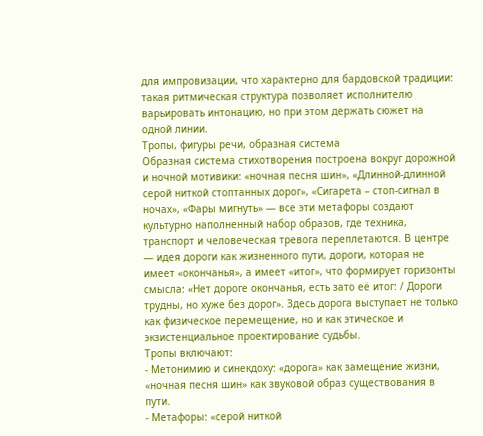для импровизации, что характерно для бардовской традиции: такая ритмическая структура позволяет исполнителю варьировать интонацию, но при этом держать сюжет на одной линии.
Тропы, фигуры речи, образная система
Образная система стихотворения построена вокруг дорожной и ночной мотивики: «ночная песня шин», «Длинной-длинной серой ниткой стоптанных дорог», «Сигарета – стоп-сигнал в ночах», «Фары мигнуть» — все эти метафоры создают культурно наполненный набор образов, где техника, транспорт и человеческая тревога переплетаются. В центре — идея дороги как жизненного пути, дороги, которая не имеет «окончанья», а имеет «итог», что формирует горизонты смысла: «Нет дороге окончанья, есть зато её итог: / Дороги трудны, но хуже без дорог». Здесь дорога выступает не только как физическое перемещение, но и как этическое и экзистенциальное проектирование судьбы.
Тропы включают:
- Метонимию и синекдоху: «дорога» как замещение жизни, «ночная песня шин» как звуковой образ существования в пути.
- Метафоры: «серой ниткой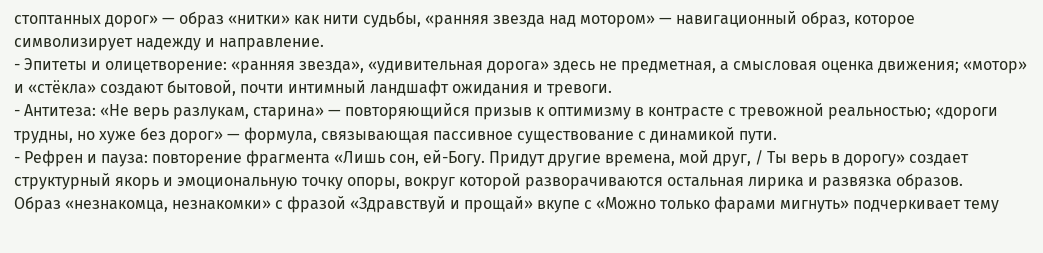стоптанных дорог» — образ «нитки» как нити судьбы, «ранняя звезда над мотором» — навигационный образ, которое символизирует надежду и направление.
- Эпитеты и олицетворение: «ранняя звезда», «удивительная дорога» здесь не предметная, а смысловая оценка движения; «мотор» и «стёкла» создают бытовой, почти интимный ландшафт ожидания и тревоги.
- Антитеза: «Не верь разлукам, старина» — повторяющийся призыв к оптимизму в контрасте с тревожной реальностью; «дороги трудны, но хуже без дорог» — формула, связывающая пассивное существование с динамикой пути.
- Рефрен и пауза: повторение фрагмента «Лишь сон, ей-Богу. Придут другие времена, мой друг, / Ты верь в дорогу» создает структурный якорь и эмоциональную точку опоры, вокруг которой разворачиваются остальная лирика и развязка образов.
Образ «незнакомца, незнакомки» с фразой «Здравствуй и прощай» вкупе с «Можно только фарами мигнуть» подчеркивает тему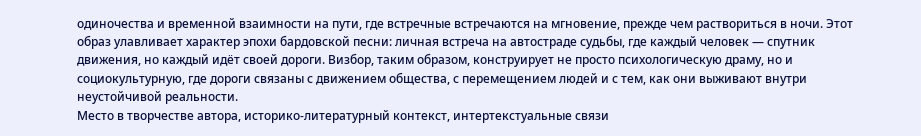одиночества и временной взаимности на пути, где встречные встречаются на мгновение, прежде чем раствориться в ночи. Этот образ улавливает характер эпохи бардовской песни: личная встреча на автостраде судьбы, где каждый человек — спутник движения, но каждый идёт своей дороги. Визбор, таким образом, конструирует не просто психологическую драму, но и социокультурную, где дороги связаны с движением общества, с перемещением людей и с тем, как они выживают внутри неустойчивой реальности.
Место в творчестве автора, историко-литературный контекст, интертекстуальные связи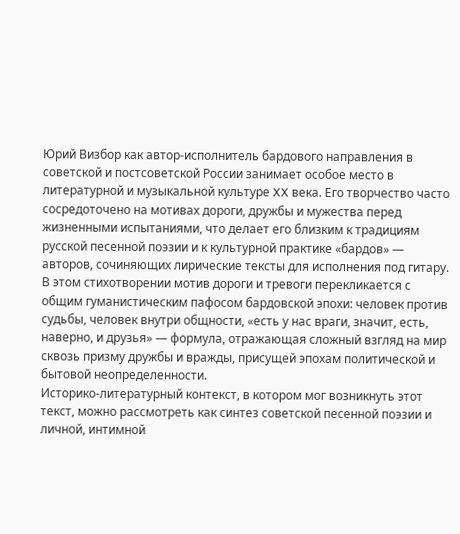Юрий Визбор как автор-исполнитель бардового направления в советской и постсоветской России занимает особое место в литературной и музыкальной культуре XX века. Его творчество часто сосредоточено на мотивах дороги, дружбы и мужества перед жизненными испытаниями, что делает его близким к традициям русской песенной поэзии и к культурной практике «бардов» — авторов, сочиняющих лирические тексты для исполнения под гитару. В этом стихотворении мотив дороги и тревоги перекликается с общим гуманистическим пафосом бардовской эпохи: человек против судьбы, человек внутри общности, «есть у нас враги, значит, есть, наверно, и друзья» — формула, отражающая сложный взгляд на мир сквозь призму дружбы и вражды, присущей эпохам политической и бытовой неопределенности.
Историко-литературный контекст, в котором мог возникнуть этот текст, можно рассмотреть как синтез советской песенной поэзии и личной, интимной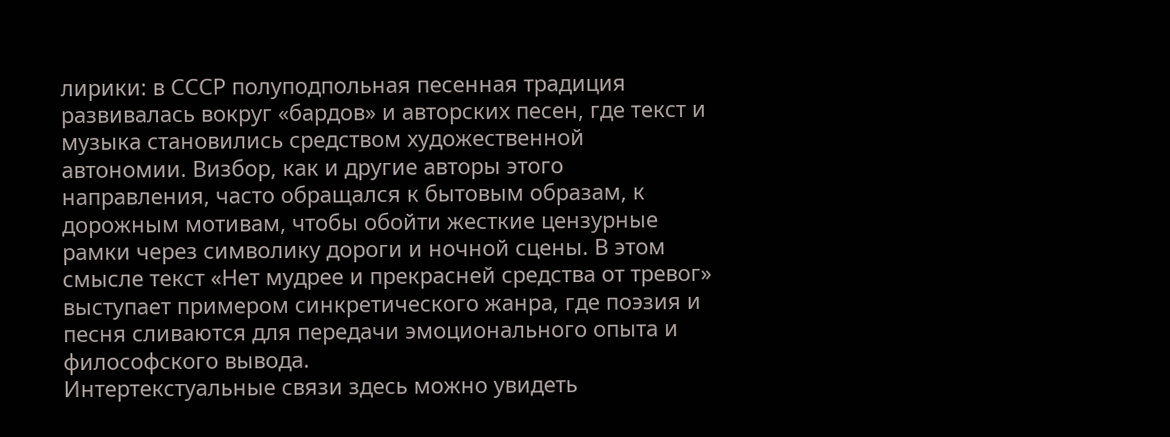лирики: в СССР полуподпольная песенная традиция развивалась вокруг «бардов» и авторских песен, где текст и музыка становились средством художественной автономии. Визбор, как и другие авторы этого направления, часто обращался к бытовым образам, к дорожным мотивам, чтобы обойти жесткие цензурные рамки через символику дороги и ночной сцены. В этом смысле текст «Нет мудрее и прекрасней средства от тревог» выступает примером синкретического жанра, где поэзия и песня сливаются для передачи эмоционального опыта и философского вывода.
Интертекстуальные связи здесь можно увидеть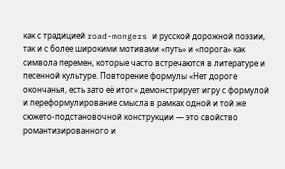как с традицией road-mongers и русской дорожной поэзии, так и с более широкими мотивами «путь» и «порога» как символа перемен, которые часто встречаются в литературе и песенной культуре. Повторение формулы «Нет дороге окончанья, есть зато её итог» демонстрирует игру с формулой и переформулирование смысла в рамках одной и той же сюжето-подстановочной конструкции — это свойство романтизированного и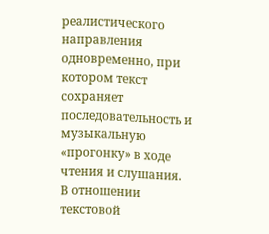реалистического направления одновременно, при котором текст сохраняет последовательность и музыкальную «прогонку» в ходе чтения и слушания.
В отношении текстовой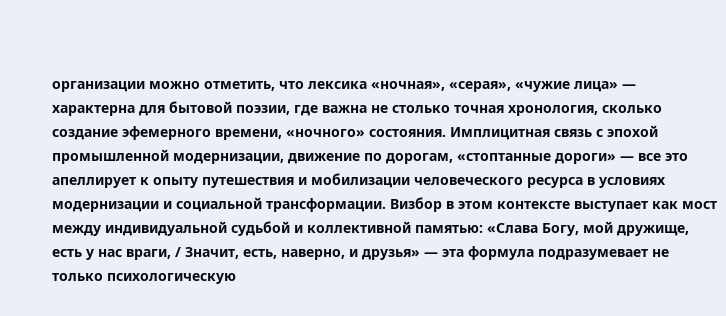организации можно отметить, что лексика «ночная», «серая», «чужие лица» — характерна для бытовой поэзии, где важна не столько точная хронология, сколько создание эфемерного времени, «ночного» состояния. Имплицитная связь с эпохой промышленной модернизации, движение по дорогам, «стоптанные дороги» — все это апеллирует к опыту путешествия и мобилизации человеческого ресурса в условиях модернизации и социальной трансформации. Визбор в этом контексте выступает как мост между индивидуальной судьбой и коллективной памятью: «Слава Богу, мой дружище, есть у нас враги, / Значит, есть, наверно, и друзья» — эта формула подразумевает не только психологическую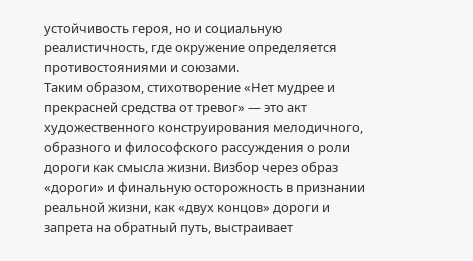устойчивость героя, но и социальную реалистичность, где окружение определяется противостояниями и союзами.
Таким образом, стихотворение «Нет мудрее и прекрасней средства от тревог» — это акт художественного конструирования мелодичного, образного и философского рассуждения о роли дороги как смысла жизни. Визбор через образ «дороги» и финальную осторожность в признании реальной жизни, как «двух концов» дороги и запрета на обратный путь, выстраивает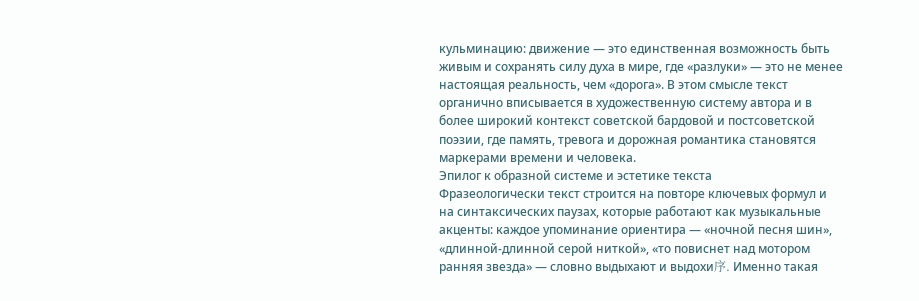кульминацию: движение — это единственная возможность быть живым и сохранять силу духа в мире, где «разлуки» — это не менее настоящая реальность, чем «дорога». В этом смысле текст органично вписывается в художественную систему автора и в более широкий контекст советской бардовой и постсоветской поэзии, где память, тревога и дорожная романтика становятся маркерами времени и человека.
Эпилог к образной системе и эстетике текста
Фразеологически текст строится на повторе ключевых формул и на синтаксических паузах, которые работают как музыкальные акценты: каждое упоминание ориентира — «ночной песня шин», «длинной-длинной серой ниткой», «то повиснет над мотором ранняя звезда» — словно выдыхают и выдохи序. Именно такая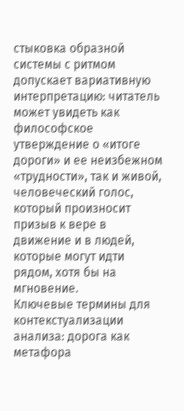стыковка образной системы с ритмом допускает вариативную интерпретацию: читатель может увидеть как философское утверждение о «итоге дороги» и ее неизбежном «трудности», так и живой, человеческий голос, который произносит призыв к вере в движение и в людей, которые могут идти рядом, хотя бы на мгновение.
Ключевые термины для контекстуализации анализа: дорога как метафора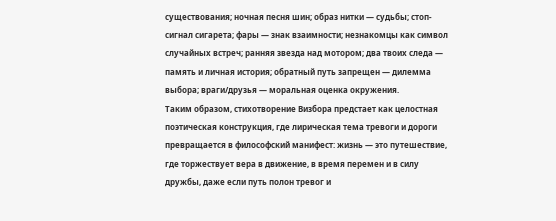существования; ночная песня шин; образ нитки — судьбы; стоп-сигнал сигарета; фары — знак взаимности; незнакомцы как символ случайных встреч; ранняя звезда над мотором; два твоих следа — память и личная история; обратный путь запрещен — дилемма выбора; враги/друзья — моральная оценка окружения.
Таким образом, стихотворение Визбора предстает как целостная поэтическая конструкция, где лирическая тема тревоги и дороги превращается в философский манифест: жизнь — это путешествие, где торжествует вера в движение, в время перемен и в силу дружбы, даже если путь полон тревог и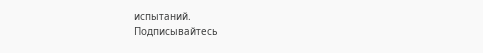испытаний.
Подписывайтесь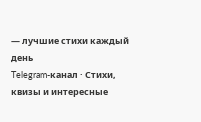— лучшие стихи каждый день
Telegram-канал · Стихи, квизы и интересные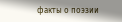факты о поэзии